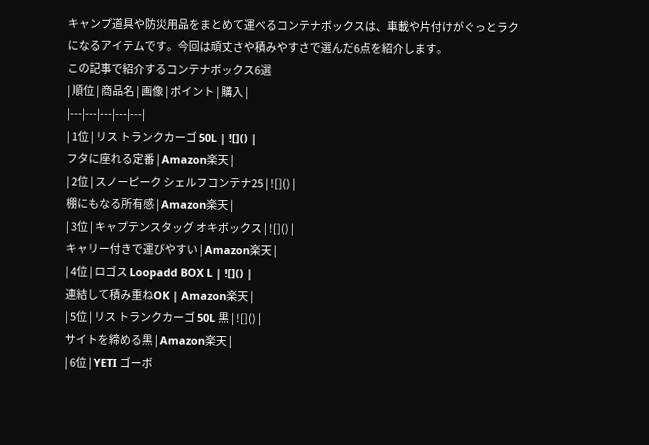キャンプ道具や防災用品をまとめて運べるコンテナボックスは、車載や片付けがぐっとラクになるアイテムです。今回は頑丈さや積みやすさで選んだ6点を紹介します。
この記事で紹介するコンテナボックス6選
| 順位 | 商品名 | 画像 | ポイント | 購入 |
|---|---|---|---|---|
| 1位 | リス トランクカーゴ 50L | ![]() |
フタに座れる定番 | Amazon楽天 |
| 2位 | スノーピーク シェルフコンテナ25 | ![]() |
棚にもなる所有感 | Amazon楽天 |
| 3位 | キャプテンスタッグ オキボックス | ![]() |
キャリー付きで運びやすい | Amazon楽天 |
| 4位 | ロゴス Loopadd BOX L | ![]() |
連結して積み重ねOK | Amazon楽天 |
| 5位 | リス トランクカーゴ 50L 黒 | ![]() |
サイトを締める黒 | Amazon楽天 |
| 6位 | YETI ゴーボ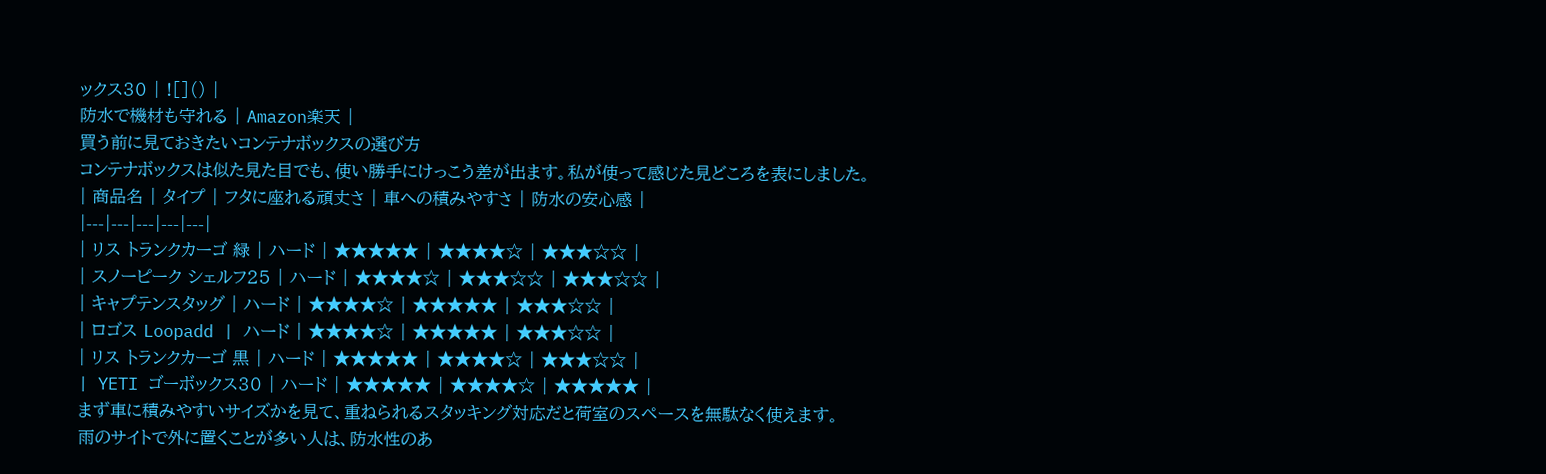ックス30 | ![]() |
防水で機材も守れる | Amazon楽天 |
買う前に見ておきたいコンテナボックスの選び方
コンテナボックスは似た見た目でも、使い勝手にけっこう差が出ます。私が使って感じた見どころを表にしました。
| 商品名 | タイプ | フタに座れる頑丈さ | 車への積みやすさ | 防水の安心感 |
|---|---|---|---|---|
| リス トランクカーゴ 緑 | ハード | ★★★★★ | ★★★★☆ | ★★★☆☆ |
| スノーピーク シェルフ25 | ハード | ★★★★☆ | ★★★☆☆ | ★★★☆☆ |
| キャプテンスタッグ | ハード | ★★★★☆ | ★★★★★ | ★★★☆☆ |
| ロゴス Loopadd | ハード | ★★★★☆ | ★★★★★ | ★★★☆☆ |
| リス トランクカーゴ 黒 | ハード | ★★★★★ | ★★★★☆ | ★★★☆☆ |
| YETI ゴーボックス30 | ハード | ★★★★★ | ★★★★☆ | ★★★★★ |
まず車に積みやすいサイズかを見て、重ねられるスタッキング対応だと荷室のスペースを無駄なく使えます。
雨のサイトで外に置くことが多い人は、防水性のあ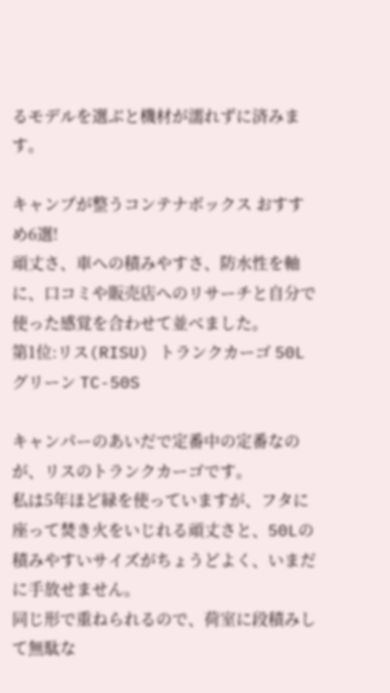るモデルを選ぶと機材が濡れずに済みます。

キャンプが整うコンテナボックス おすすめ6選!
頑丈さ、車への積みやすさ、防水性を軸に、口コミや販売店へのリサーチと自分で使った感覚を合わせて並べました。
第1位:リス(RISU) トランクカーゴ 50L グリーン TC-50S

キャンパーのあいだで定番中の定番なのが、リスのトランクカーゴです。
私は5年ほど緑を使っていますが、フタに座って焚き火をいじれる頑丈さと、50Lの積みやすいサイズがちょうどよく、いまだに手放せません。
同じ形で重ねられるので、荷室に段積みして無駄な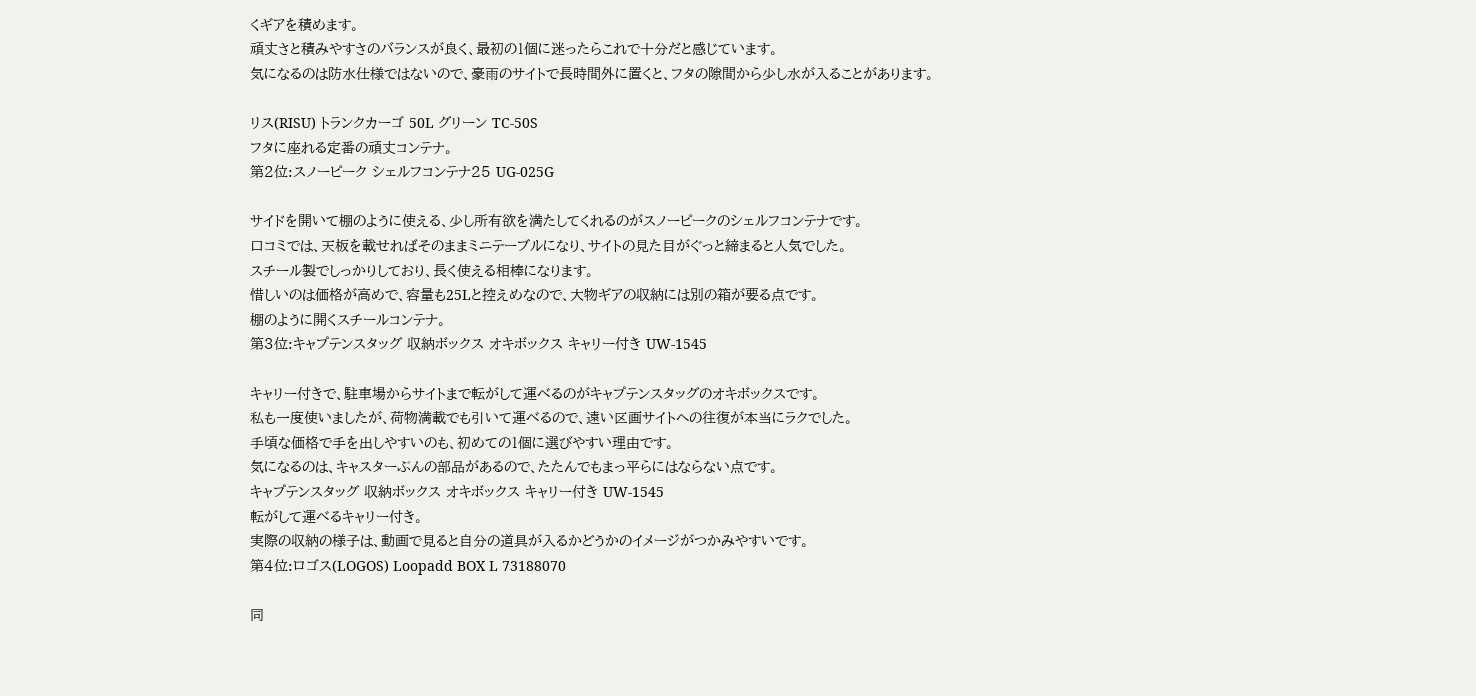くギアを積めます。
頑丈さと積みやすさのバランスが良く、最初の1個に迷ったらこれで十分だと感じています。
気になるのは防水仕様ではないので、豪雨のサイトで長時間外に置くと、フタの隙間から少し水が入ることがあります。

リス(RISU) トランクカーゴ 50L グリーン TC-50S
フタに座れる定番の頑丈コンテナ。
第2位:スノーピーク シェルフコンテナ25 UG-025G

サイドを開いて棚のように使える、少し所有欲を満たしてくれるのがスノーピークのシェルフコンテナです。
口コミでは、天板を載せればそのままミニテーブルになり、サイトの見た目がぐっと締まると人気でした。
スチール製でしっかりしており、長く使える相棒になります。
惜しいのは価格が高めで、容量も25Lと控えめなので、大物ギアの収納には別の箱が要る点です。
棚のように開くスチールコンテナ。
第3位:キャプテンスタッグ 収納ボックス オキボックス キャリー付き UW-1545

キャリー付きで、駐車場からサイトまで転がして運べるのがキャプテンスタッグのオキボックスです。
私も一度使いましたが、荷物満載でも引いて運べるので、遠い区画サイトへの往復が本当にラクでした。
手頃な価格で手を出しやすいのも、初めての1個に選びやすい理由です。
気になるのは、キャスターぶんの部品があるので、たたんでもまっ平らにはならない点です。
キャプテンスタッグ 収納ボックス オキボックス キャリー付き UW-1545
転がして運べるキャリー付き。
実際の収納の様子は、動画で見ると自分の道具が入るかどうかのイメージがつかみやすいです。
第4位:ロゴス(LOGOS) Loopadd BOX L 73188070

同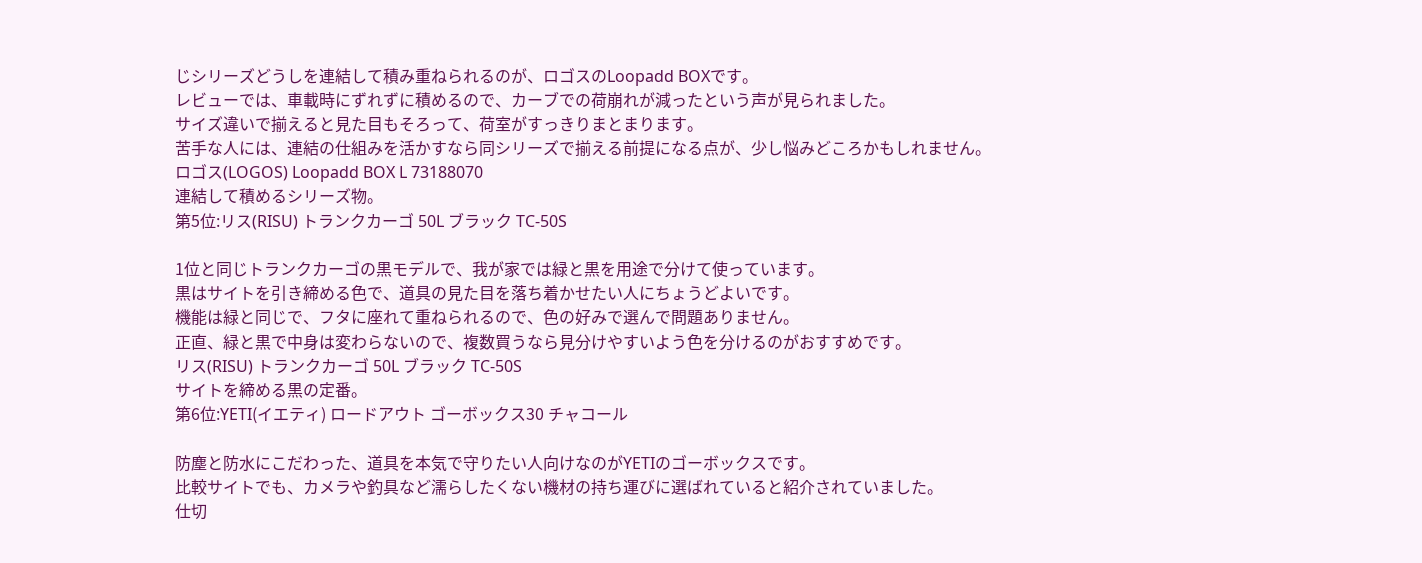じシリーズどうしを連結して積み重ねられるのが、ロゴスのLoopadd BOXです。
レビューでは、車載時にずれずに積めるので、カーブでの荷崩れが減ったという声が見られました。
サイズ違いで揃えると見た目もそろって、荷室がすっきりまとまります。
苦手な人には、連結の仕組みを活かすなら同シリーズで揃える前提になる点が、少し悩みどころかもしれません。
ロゴス(LOGOS) Loopadd BOX L 73188070
連結して積めるシリーズ物。
第5位:リス(RISU) トランクカーゴ 50L ブラック TC-50S

1位と同じトランクカーゴの黒モデルで、我が家では緑と黒を用途で分けて使っています。
黒はサイトを引き締める色で、道具の見た目を落ち着かせたい人にちょうどよいです。
機能は緑と同じで、フタに座れて重ねられるので、色の好みで選んで問題ありません。
正直、緑と黒で中身は変わらないので、複数買うなら見分けやすいよう色を分けるのがおすすめです。
リス(RISU) トランクカーゴ 50L ブラック TC-50S
サイトを締める黒の定番。
第6位:YETI(イエティ) ロードアウト ゴーボックス30 チャコール

防塵と防水にこだわった、道具を本気で守りたい人向けなのがYETIのゴーボックスです。
比較サイトでも、カメラや釣具など濡らしたくない機材の持ち運びに選ばれていると紹介されていました。
仕切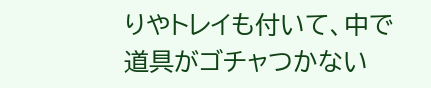りやトレイも付いて、中で道具がゴチャつかない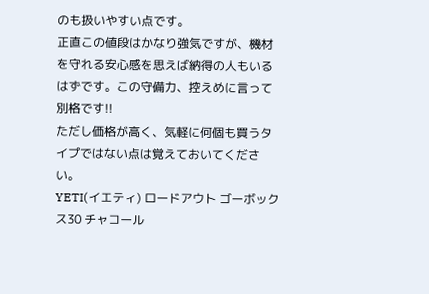のも扱いやすい点です。
正直この値段はかなり強気ですが、機材を守れる安心感を思えば納得の人もいるはずです。この守備力、控えめに言って別格です!!
ただし価格が高く、気軽に何個も買うタイプではない点は覚えておいてください。
YETI(イエティ) ロードアウト ゴーボックス30 チャコール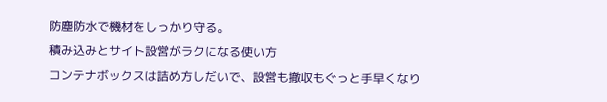防塵防水で機材をしっかり守る。
積み込みとサイト設営がラクになる使い方
コンテナボックスは詰め方しだいで、設営も撤収もぐっと手早くなり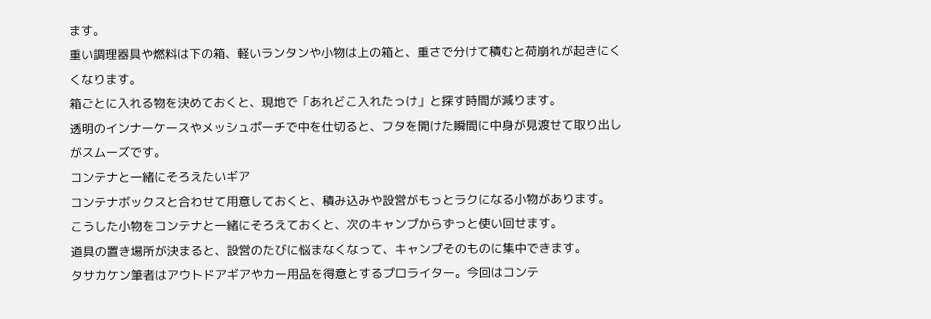ます。
重い調理器具や燃料は下の箱、軽いランタンや小物は上の箱と、重さで分けて積むと荷崩れが起きにくくなります。
箱ごとに入れる物を決めておくと、現地で「あれどこ入れたっけ」と探す時間が減ります。
透明のインナーケースやメッシュポーチで中を仕切ると、フタを開けた瞬間に中身が見渡せて取り出しがスムーズです。
コンテナと一緒にそろえたいギア
コンテナボックスと合わせて用意しておくと、積み込みや設営がもっとラクになる小物があります。
こうした小物をコンテナと一緒にそろえておくと、次のキャンプからずっと使い回せます。
道具の置き場所が決まると、設営のたびに悩まなくなって、キャンプそのものに集中できます。
タサカケン筆者はアウトドアギアやカー用品を得意とするプロライター。今回はコンテ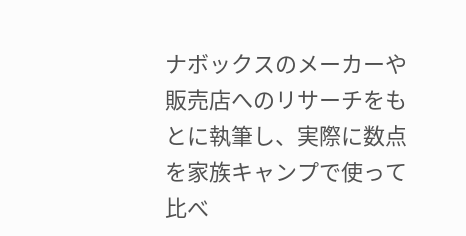ナボックスのメーカーや販売店へのリサーチをもとに執筆し、実際に数点を家族キャンプで使って比べ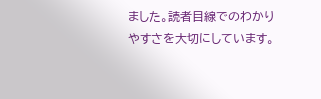ました。読者目線でのわかりやすさを大切にしています。